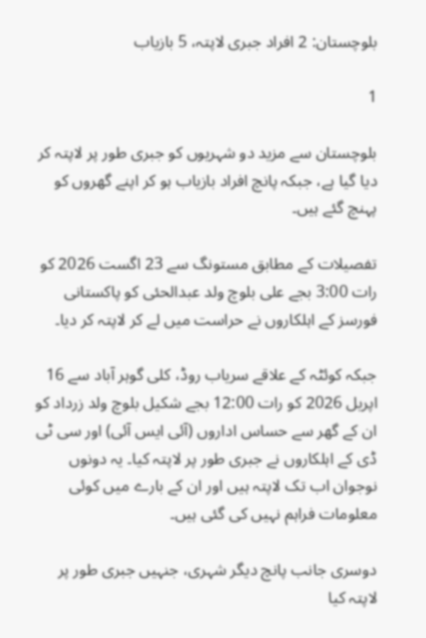بلوچستان: 2 افراد جبری لاپتہ، 5 بازیاب

1

بلوچستان سے مزید دو شہریوں کو جبری طور پر لاپتہ کر دیا گیا ہے، جبکہ پانچ افراد بازیاب ہو کر اپنے گھروں کو پہنچ گئے ہیں۔

تفصیلات کے مطابق مستونگ سے 23 اگست 2026 کو رات 3:00 بجے علی بلوچ ولد عبدالحئی کو پاکستانی فورسز کے اہلکاروں نے حراست میں لے کر لاپتہ کر دیا۔

جبکہ کوئٹہ کے علاقے سریاب روڈ، کلی گوہر آباد سے 16 اپریل 2026 کو رات 12:00 بجے شکیل بلوچ ولد زرداد کو ان کے گھر سے حساس اداروں (آئی ایس آئی) اور سی ٹی ڈی کے اہلکاروں نے جبری طور پر لاپتہ کیا۔ یہ دونوں نوجوان اب تک لاپتہ ہیں اور ان کے بارے میں کوئی معلومات فراہم نہیں کی گئی ہیں۔

دوسری جانب پانچ دیگر شہری، جنہیں جبری طور پر لاپتہ کیا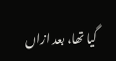گیا تھا، بعد ازاں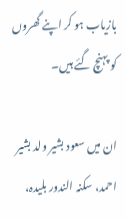بازیاب ہو کر اپنے گھروں کو پہنچ گئے ہیں۔

ان میں سعود بشیر ولد بشیر احمد، سکنہ الندور بلیدہ،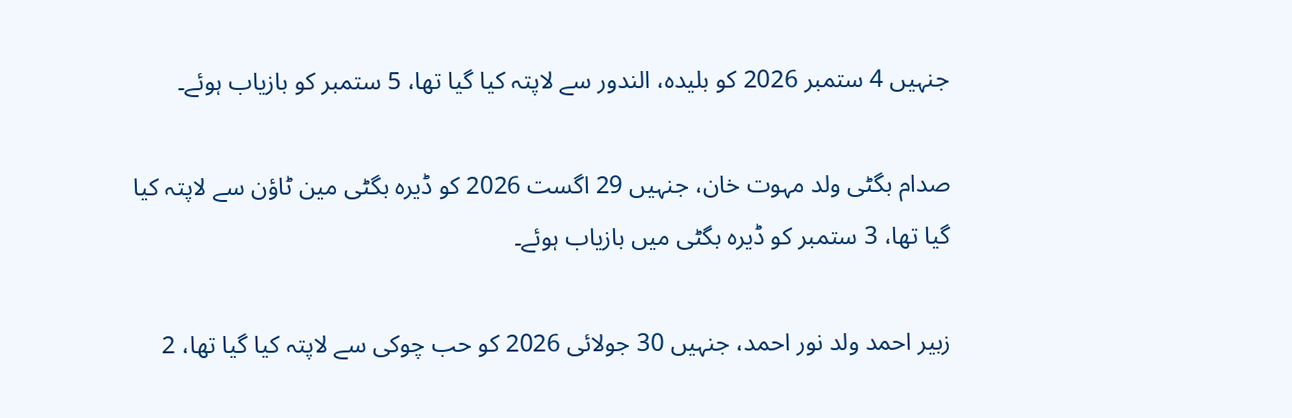جنہیں 4 ستمبر 2026 کو بلیدہ، الندور سے لاپتہ کیا گیا تھا، 5 ستمبر کو بازیاب ہوئے۔

صدام بگٹی ولد مہوت خان، جنہیں 29 اگست 2026 کو ڈیرہ بگٹی مین ٹاؤن سے لاپتہ کیا گیا تھا، 3 ستمبر کو ڈیرہ بگٹی میں بازیاب ہوئے۔

زبیر احمد ولد نور احمد، جنہیں 30 جولائی 2026 کو حب چوکی سے لاپتہ کیا گیا تھا، 2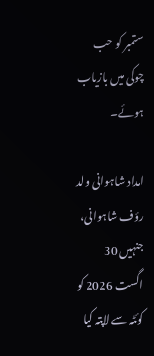ستمبر کو حب چوکی میں بازیاب ہوئے۔

امداد شاہوانی ولد رؤف شاہوانی، جنہیں 30 اگست 2026 کو کوئٹہ سے لاپتہ کیا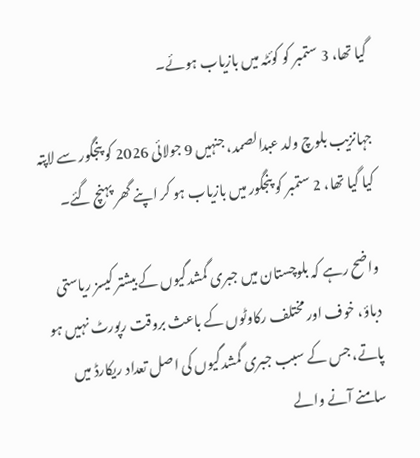گیا تھا، 3 ستمبر کو کوئٹہ میں بازیاب ہوئے۔

جہانزیب بلوچ ولد عبدالصمد، جنہیں 9 جولائی 2026 کو پنجگور سے لاپتہ کیا گیا تھا، 2 ستمبر کو پنجگور میں بازیاب ہو کر اپنے گھر پہنچ گئے۔

واضح رہے کہ بلوچستان میں جبری گمشدگیوں کے بیشتر کیسز ریاستی دباؤ، خوف اور مختلف رکاوٹوں کے باعث بروقت رپورٹ نہیں ہو پاتے، جس کے سبب جبری گمشدگیوں کی اصل تعداد ریکارڈ میں سامنے آنے والے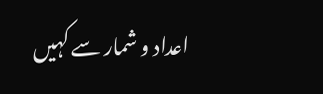اعداد و شمار سے کہیں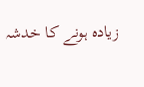زیادہ ہونے کا خدشہ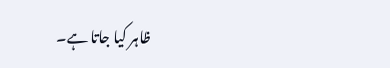ظاہر کیا جاتا ہے۔